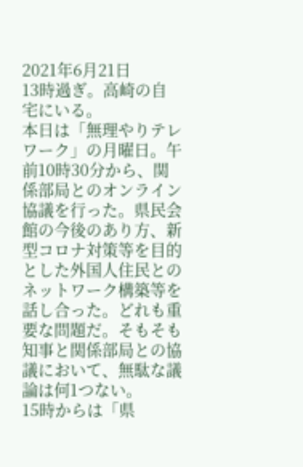2021年6月21日
13時過ぎ。高崎の自宅にいる。
本日は「無理やりテレワーク」の月曜日。午前10時30分から、関係部局とのオンライン協議を行った。県民会館の今後のあり方、新型コロナ対策等を目的とした外国人住民とのネットワーク構築等を話し合った。どれも重要な問題だ。そもそも知事と関係部局との協議において、無駄な議論は何1つない。
15時からは「県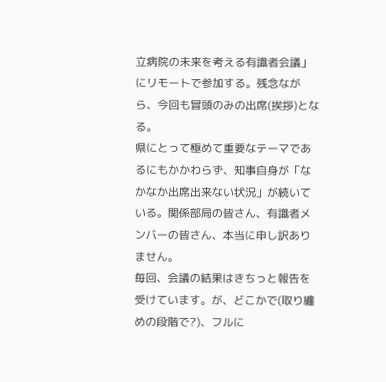立病院の未来を考える有識者会議」にリモートで参加する。残念ながら、今回も冒頭のみの出席(挨拶)となる。
県にとって極めて重要なテーマであるにもかかわらず、知事自身が「なかなか出席出来ない状況」が続いている。関係部局の皆さん、有識者メンバーの皆さん、本当に申し訳ありません。
毎回、会議の結果はきちっと報告を受けています。が、どこかで(取り纏めの段階で?)、フルに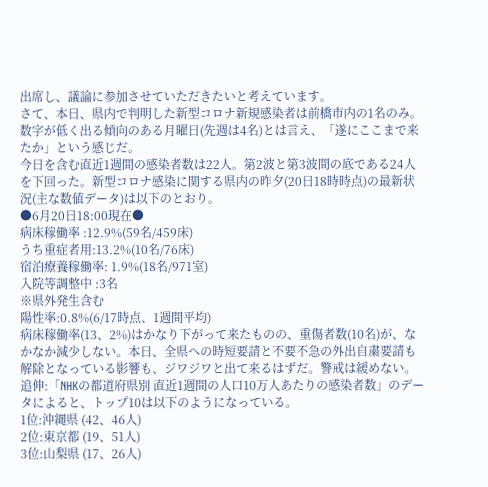出席し、議論に参加させていただきたいと考えています。
さて、本日、県内で判明した新型コロナ新規感染者は前橋市内の1名のみ。数字が低く出る傾向のある月曜日(先週は4名)とは言え、「遂にここまで来たか」という感じだ。
今日を含む直近1週間の感染者数は22人。第2波と第3波間の底である24人を下回った。新型コロナ感染に関する県内の昨夕(20日18時時点)の最新状況(主な数値データ)は以下のとおり。
●6月20日18:00現在●
病床稼働率 :12.9%(59名/459床)
うち重症者用:13.2%(10名/76床)
宿泊療養稼働率: 1.9%(18名/971室)
入院等調整中 :3名
※県外発生含む
陽性率:0.8%(6/17時点、1週間平均)
病床稼働率(13、2%)はかなり下がって来たものの、重傷者数(10名)が、なかなか減少しない。本日、全県への時短要請と不要不急の外出自粛要請も解除となっている影響も、ジワジワと出て来るはずだ。警戒は緩めない。
追伸:「NHKの都道府県別 直近1週間の人口10万人あたりの感染者数」のデータによると、トップ10は以下のようになっている。
1位:沖縄県 (42、46人)
2位:東京都 (19、51人)
3位:山梨県 (17、26人)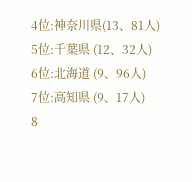4位:神奈川県(13、81人)
5位:千葉県 (12、32人)
6位:北海道 (9、96人)
7位:高知県 (9、17人)
8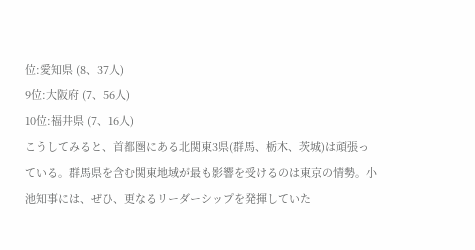位:愛知県 (8、37人)
9位:大阪府 (7、56人)
10位:福井県 (7、16人)
こうしてみると、首都圏にある北関東3県(群馬、栃木、茨城)は頑張っている。群馬県を含む関東地域が最も影響を受けるのは東京の情勢。小池知事には、ぜひ、更なるリーダーシップを発揮していた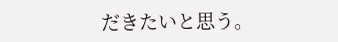だきたいと思う。